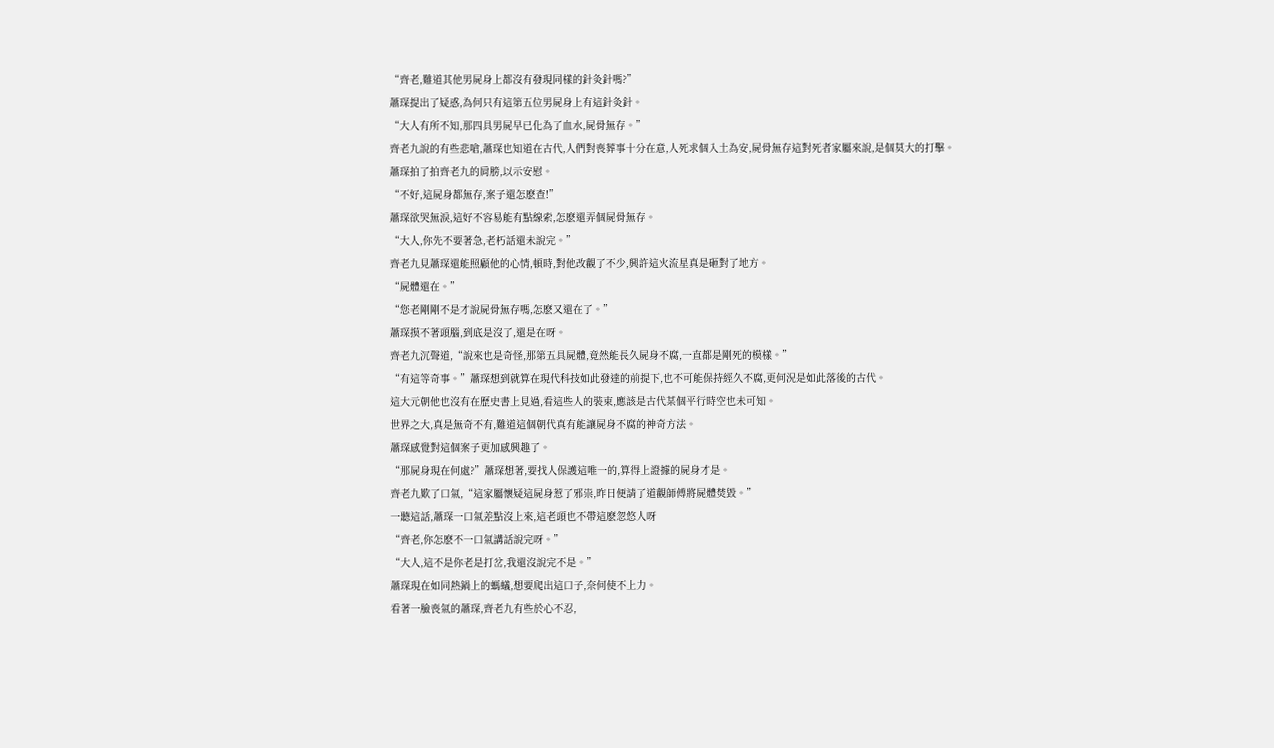“齊老,難道其他男屍身上都沒有發現同樣的針灸針嗎?”
蕭琛提出了疑惑,為何只有這第五位男屍身上有這針灸針。
“大人有所不知,那四具男屍早已化為了血水,屍骨無存。”
齊老九說的有些悲嗆,蕭琛也知道在古代,人們對喪葬事十分在意,人死求個入土為安,屍骨無存這對死者家屬來說,是個莫大的打擊。
蕭琛拍了拍齊老九的肩膀,以示安慰。
“不好,這屍身都無存,案子還怎麽查!”
蕭琛欲哭無淚,這好不容易能有點線索,怎麽還弄個屍骨無存。
“大人,你先不要著急,老朽話還未說完。”
齊老九見蕭琛還能照顧他的心情,頓時,對他改觀了不少,興許這火流星真是砸對了地方。
“屍體還在。”
“您老剛剛不是才說屍骨無存嗎,怎麽又還在了。”
蕭琛摸不著頭腦,到底是沒了,還是在呀。
齊老九沉聲道,“說來也是奇怪,那第五具屍體,竟然能長久屍身不腐,一直都是剛死的模樣。”
“有這等奇事。”蕭琛想到就算在現代科技如此發達的前提下,也不可能保持經久不腐,更何況是如此落後的古代。
這大元朝他也沒有在歷史書上見過,看這些人的裝束,應該是古代某個平行時空也未可知。
世界之大,真是無奇不有,難道這個朝代真有能讓屍身不腐的神奇方法。
蕭琛感覺對這個案子更加感興趣了。
“那屍身現在何處?”蕭琛想著,要找人保護這唯一的,算得上證據的屍身才是。
齊老九歎了口氣,“這家屬懷疑這屍身惹了邪祟,昨日便請了道觀師傅將屍體焚毀。”
一聽這話,蕭琛一口氣差點沒上來,這老頭也不帶這麽忽悠人呀
“齊老,你怎麽不一口氣講話說完呀。”
“大人,這不是你老是打岔,我還沒說完不是。”
蕭琛現在如同熱鍋上的螞蟻,想要爬出這口子,奈何使不上力。
看著一臉喪氣的蕭琛,齊老九有些於心不忍,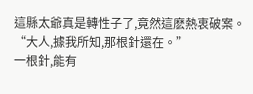這縣太爺真是轉性子了,竟然這麽熱衷破案。
“大人,據我所知,那根針還在。”
一根針,能有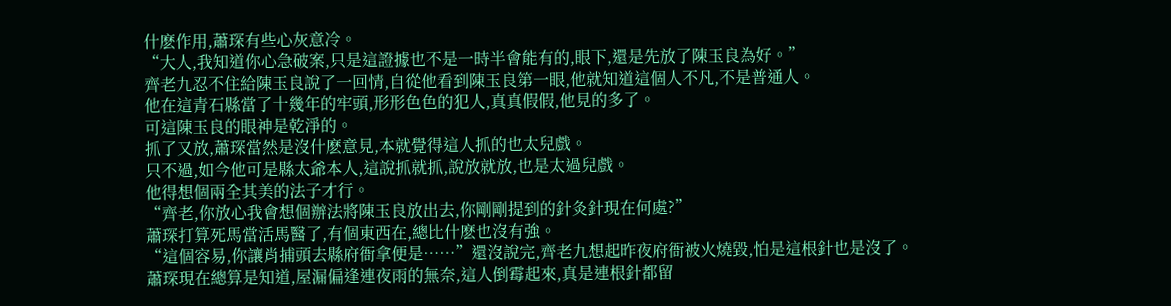什麽作用,蕭琛有些心灰意冷。
“大人,我知道你心急破案,只是這證據也不是一時半會能有的,眼下,還是先放了陳玉良為好。”
齊老九忍不住給陳玉良說了一回情,自從他看到陳玉良第一眼,他就知道這個人不凡,不是普通人。
他在這青石縣當了十幾年的牢頭,形形色色的犯人,真真假假,他見的多了。
可這陳玉良的眼神是乾淨的。
抓了又放,蕭琛當然是沒什麽意見,本就覺得這人抓的也太兒戲。
只不過,如今他可是縣太爺本人,這說抓就抓,說放就放,也是太過兒戲。
他得想個兩全其美的法子才行。
“齊老,你放心我會想個辦法將陳玉良放出去,你剛剛提到的針灸針現在何處?”
蕭琛打算死馬當活馬醫了,有個東西在,總比什麽也沒有強。
“這個容易,你讓肖捕頭去縣府衙拿便是……”還沒說完,齊老九想起昨夜府衙被火燒毀,怕是這根針也是沒了。
蕭琛現在總算是知道,屋漏偏逢連夜雨的無奈,這人倒霉起來,真是連根針都留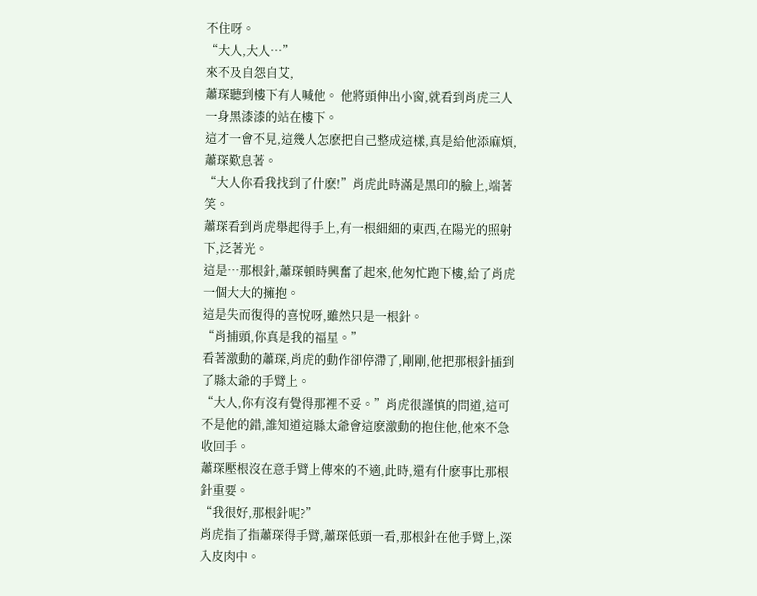不住呀。
“大人,大人…”
來不及自怨自艾,
蕭琛聽到樓下有人喊他。 他將頭伸出小窗,就看到肖虎三人一身黑漆漆的站在樓下。
這才一會不見,這幾人怎麽把自己整成這樣,真是給他添麻煩,蕭琛歎息著。
“大人你看我找到了什麽!”肖虎此時滿是黑印的臉上,端著笑。
蕭琛看到肖虎舉起得手上,有一根細細的東西,在陽光的照射下,泛著光。
這是…那根針,蕭琛頓時興奮了起來,他匆忙跑下樓,給了肖虎一個大大的擁抱。
這是失而復得的喜悅呀,雖然只是一根針。
“肖捕頭,你真是我的福星。”
看著激動的蕭琛,肖虎的動作卻停滯了,剛剛,他把那根針插到了縣太爺的手臂上。
“大人,你有沒有覺得那裡不妥。”肖虎很謹慎的問道,這可不是他的錯,誰知道這縣太爺會這麽激動的抱住他,他來不急收回手。
蕭琛壓根沒在意手臂上傳來的不適,此時,還有什麽事比那根針重要。
“我很好,那根針呢?”
肖虎指了指蕭琛得手臂,蕭琛低頭一看,那根針在他手臂上,深入皮肉中。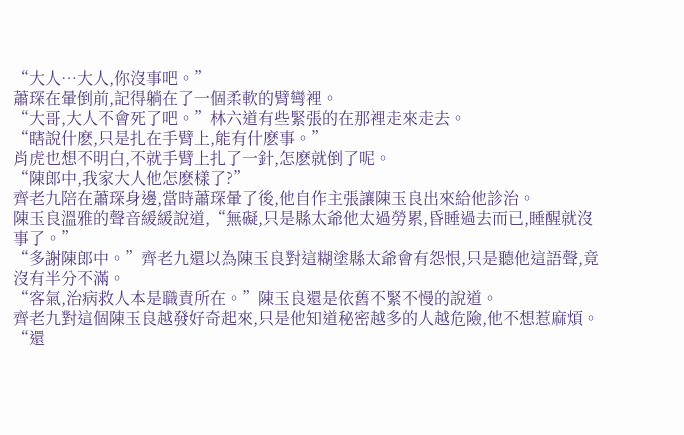“大人…大人,你沒事吧。”
蕭琛在暈倒前,記得躺在了一個柔軟的臂彎裡。
“大哥,大人不會死了吧。”林六道有些緊張的在那裡走來走去。
“瞎說什麽,只是扎在手臂上,能有什麽事。”
肖虎也想不明白,不就手臂上扎了一針,怎麽就倒了呢。
“陳郎中,我家大人他怎麽樣了?”
齊老九陪在蕭琛身邊,當時蕭琛暈了後,他自作主張讓陳玉良出來給他診治。
陳玉良溫雅的聲音緩緩說道,“無礙,只是縣太爺他太過勞累,昏睡過去而已,睡醒就沒事了。”
“多謝陳郎中。”齊老九還以為陳玉良對這糊塗縣太爺會有怨恨,只是聽他這語聲,竟沒有半分不滿。
“客氣,治病救人本是職責所在。”陳玉良還是依舊不緊不慢的說道。
齊老九對這個陳玉良越發好奇起來,只是他知道秘密越多的人越危險,他不想惹麻煩。
“還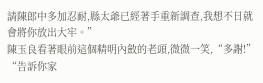請陳郎中多加忍耐,縣太爺已經著手重新調查,我想不日就會將你放出大牢。”
陳玉良看著眼前這個精明內斂的老頭,微微一笑,“多謝!”
“告訴你家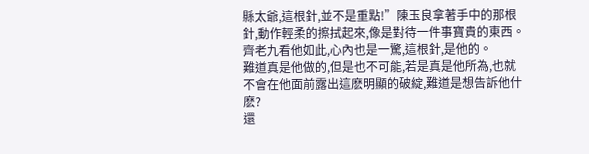縣太爺,這根針,並不是重點!”陳玉良拿著手中的那根針,動作輕柔的擦拭起來,像是對待一件事寶貴的東西。
齊老九看他如此,心內也是一驚,這根針,是他的。
難道真是他做的,但是也不可能,若是真是他所為,也就不會在他面前露出這麽明顯的破綻,難道是想告訴他什麽?
還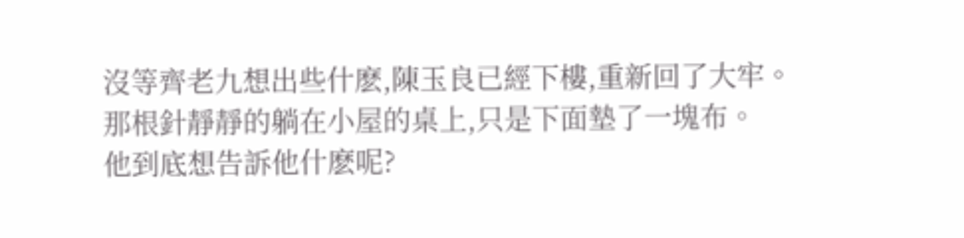沒等齊老九想出些什麽,陳玉良已經下樓,重新回了大牢。
那根針靜靜的躺在小屋的桌上,只是下面墊了一塊布。
他到底想告訴他什麽呢?